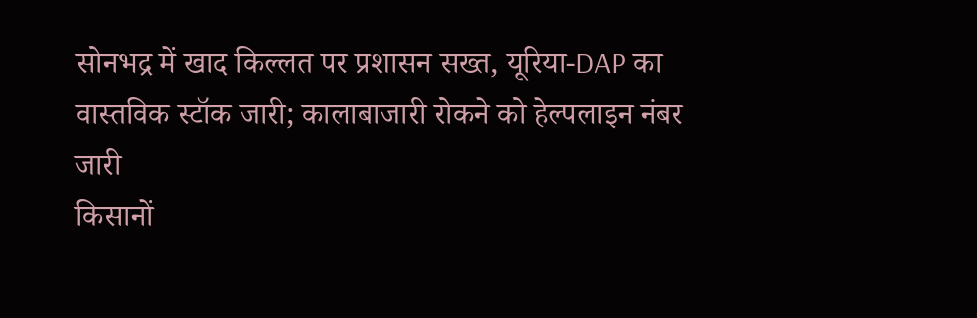सोनभद्र में खाद किल्लत पर प्रशासन सख्त, यूरिया-DAP का वास्तविक स्टॉक जारी; कालाबाजारी रोकने को हेल्पलाइन नंबर जारी
किसानों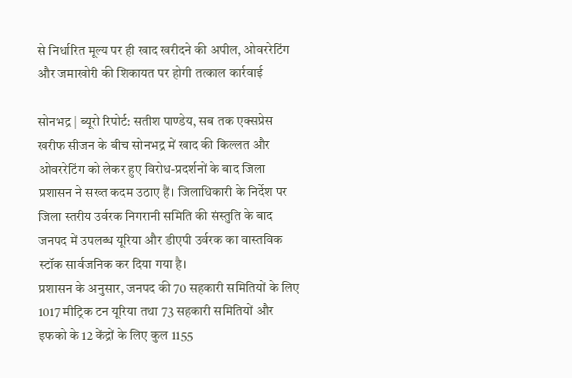से निर्धारित मूल्य पर ही खाद खरीदने की अपील, ओवररेटिंग और जमाखोरी की शिकायत पर होगी तत्काल कार्रवाई

सोनभद्र | ब्यूरो रिपोर्ट: सतीश पाण्डेय, सब तक एक्सप्रेस
खरीफ सीजन के बीच सोनभद्र में खाद की किल्लत और ओवररेटिंग को लेकर हुए विरोध-प्रदर्शनों के बाद जिला प्रशासन ने सख्त कदम उठाए हैं। जिलाधिकारी के निर्देश पर जिला स्तरीय उर्वरक निगरानी समिति की संस्तुति के बाद जनपद में उपलब्ध यूरिया और डीएपी उर्वरक का वास्तविक स्टॉक सार्वजनिक कर दिया गया है।
प्रशासन के अनुसार, जनपद की 70 सहकारी समितियों के लिए 1017 मीट्रिक टन यूरिया तथा 73 सहकारी समितियों और इफको के 12 केंद्रों के लिए कुल 1155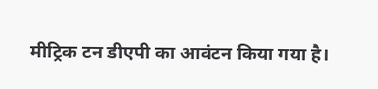मीट्रिक टन डीएपी का आवंटन किया गया है।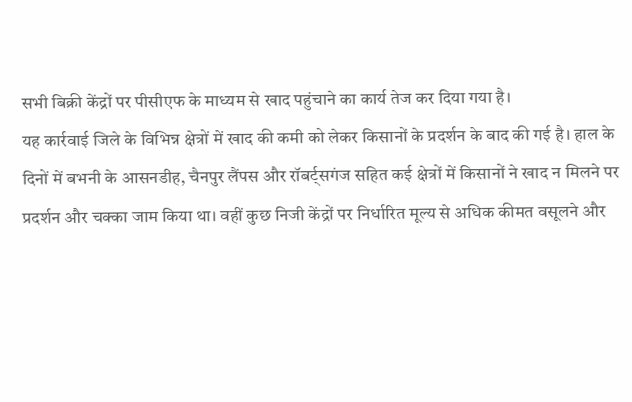सभी बिक्री केंद्रों पर पीसीएफ के माध्यम से खाद पहुंचाने का कार्य तेज कर दिया गया है।
यह कार्रवाई जिले के विभिन्न क्षेत्रों में खाद की कमी को लेकर किसानों के प्रदर्शन के बाद की गई है। हाल के दिनों में बभनी के आसनडीह, चैनपुर लैंपस और रॉबर्ट्सगंज सहित कई क्षेत्रों में किसानों ने खाद न मिलने पर प्रदर्शन और चक्का जाम किया था। वहीं कुछ निजी केंद्रों पर निर्धारित मूल्य से अधिक कीमत वसूलने और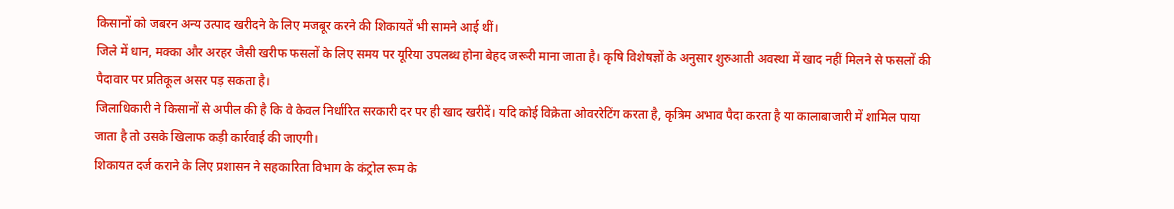किसानों को जबरन अन्य उत्पाद खरीदने के लिए मजबूर करने की शिकायतें भी सामने आई थीं।
जिले में धान, मक्का और अरहर जैसी खरीफ फसलों के लिए समय पर यूरिया उपलब्ध होना बेहद जरूरी माना जाता है। कृषि विशेषज्ञों के अनुसार शुरुआती अवस्था में खाद नहीं मिलने से फसलों की पैदावार पर प्रतिकूल असर पड़ सकता है।
जिलाधिकारी ने किसानों से अपील की है कि वे केवल निर्धारित सरकारी दर पर ही खाद खरीदें। यदि कोई विक्रेता ओवररेटिंग करता है, कृत्रिम अभाव पैदा करता है या कालाबाजारी में शामिल पाया जाता है तो उसके खिलाफ कड़ी कार्रवाई की जाएगी।
शिकायत दर्ज कराने के लिए प्रशासन ने सहकारिता विभाग के कंट्रोल रूम के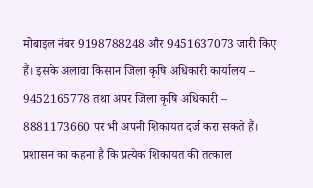मोबाइल नंबर 9198788248 और 9451637073 जारी किए हैं। इसके अलावा किसान जिला कृषि अधिकारी कार्यालय – 9452165778 तथा अपर जिला कृषि अधिकारी – 8881173660 पर भी अपनी शिकायत दर्ज करा सकते हैं। प्रशासन का कहना है कि प्रत्येक शिकायत की तत्काल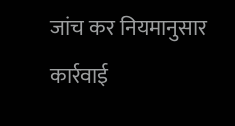जांच कर नियमानुसार कार्रवाई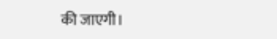की जाएगी।